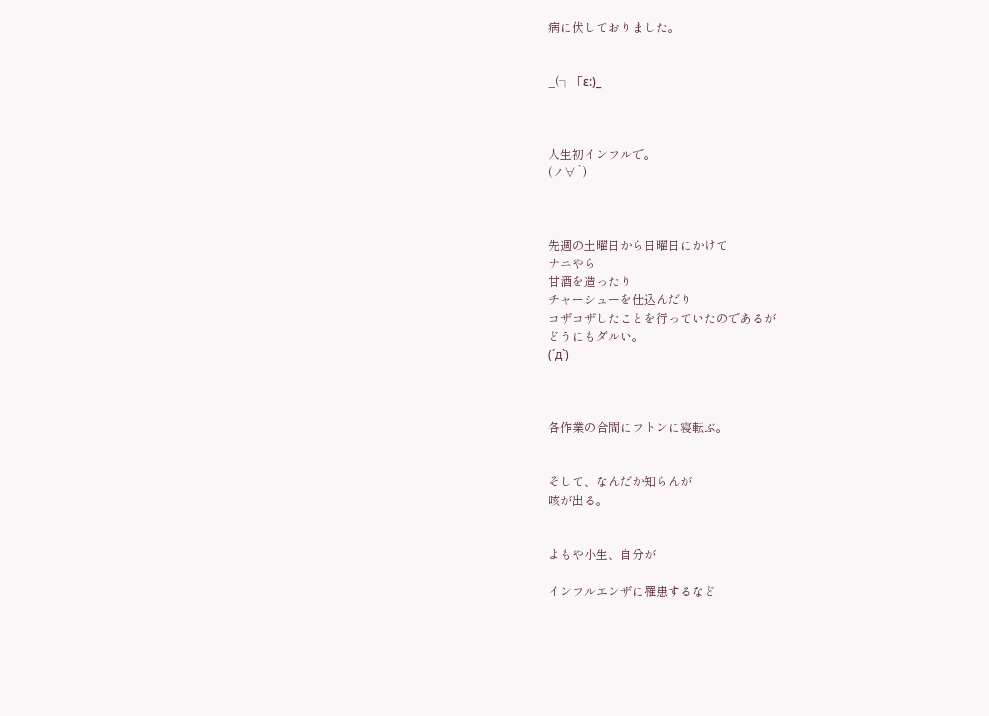病に伏しておりました。


_(┐「ε:)_



人生初インフルで。
(ノ∀`)



先週の土曜日から日曜日にかけて
ナニやら
甘酒を造ったり
チャーシューを仕込んだり
コザコザしたことを行っていたのであるが
どうにもダルい。
(´д`)



各作業の合間にフトンに寝転ぶ。


そして、なんだか知らんが
咳が出る。


よもや小生、自分が

インフルエンザに罹患するなど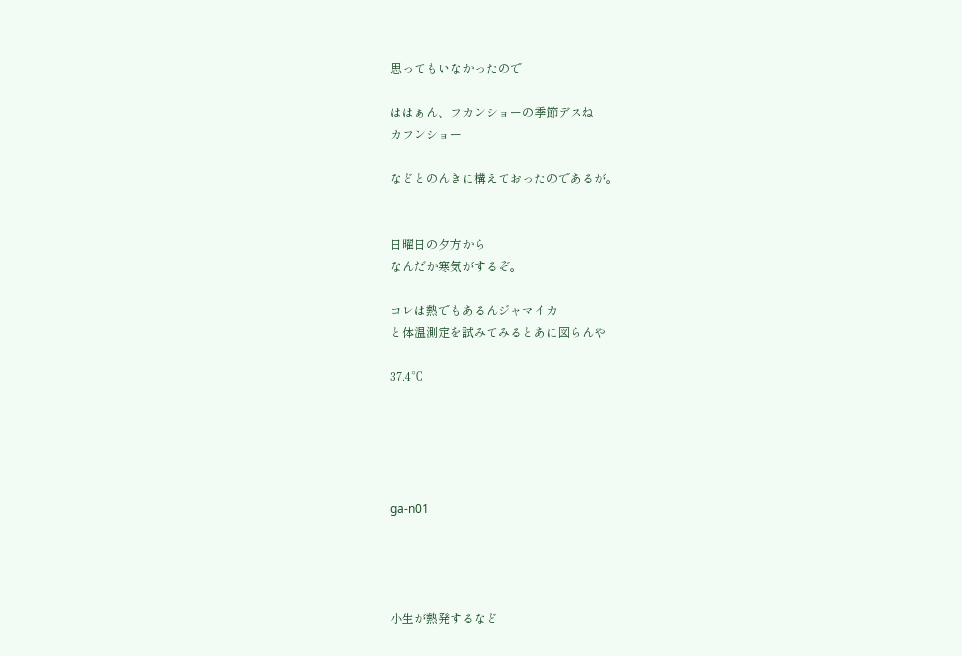思ってもいなかったので

ははぁん、フカンショーの季節デスね
カフンショー

などとのんきに構えておったのであるが。


日曜日の夕方から
なんだか寒気がするぞ。

コレは熱でもあるんジャマイカ
と体温測定を試みてみるとあに図らんや

37.4℃





ga-n01




小生が熱発するなど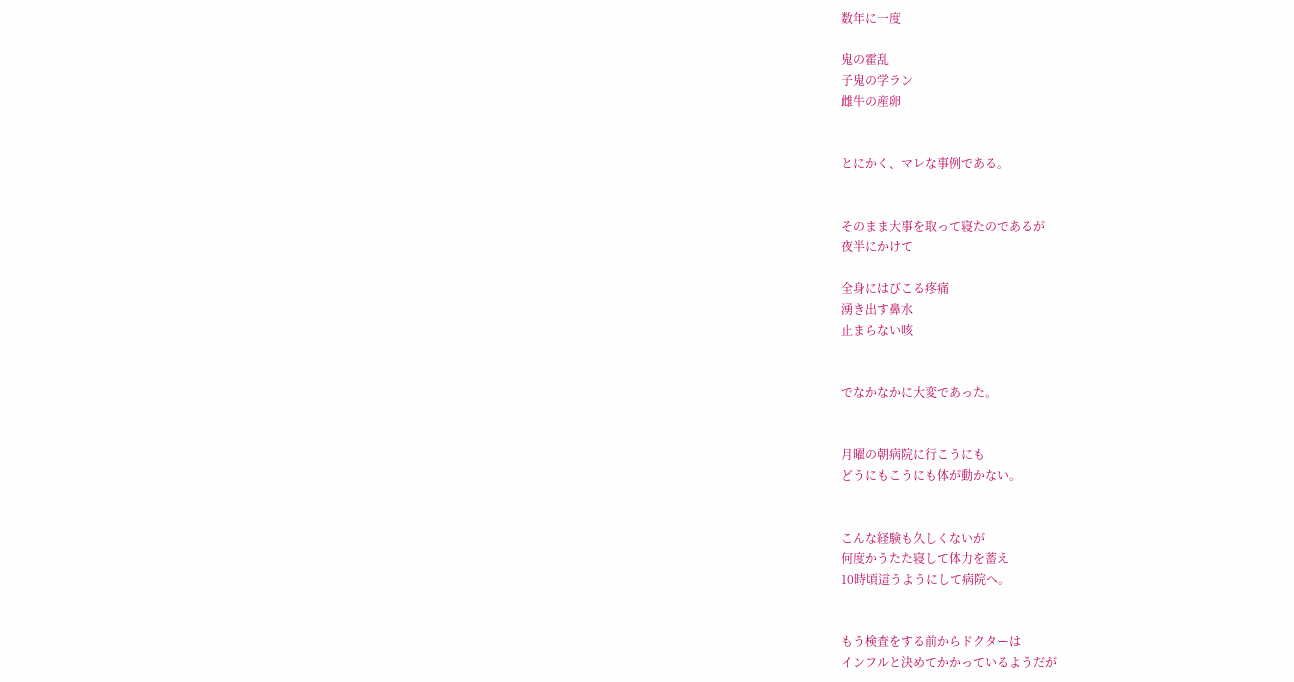数年に一度

鬼の霍乱
子鬼の学ラン
雌牛の産卵


とにかく、マレな事例である。


そのまま大事を取って寝たのであるが
夜半にかけて

全身にはびこる疼痛
湧き出す鼻水
止まらない咳


でなかなかに大変であった。


月曜の朝病院に行こうにも
どうにもこうにも体が動かない。


こんな経験も久しくないが
何度かうたた寝して体力を蓄え
10時頃這うようにして病院へ。


もう検査をする前からドクターは
インフルと決めてかかっているようだが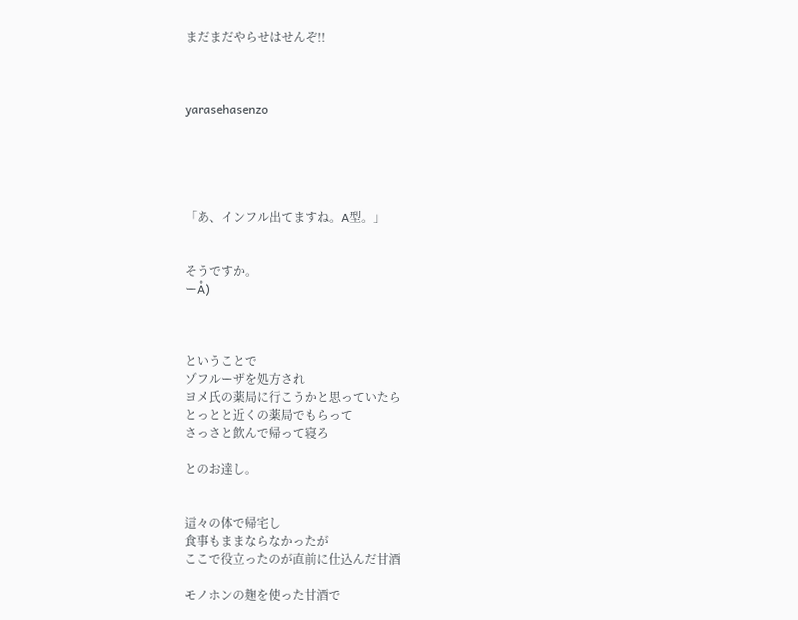まだまだやらせはせんぞ!!



yarasehasenzo





「あ、インフル出てますね。A型。」


そうですか。
ーÅ)



ということで
ゾフルーザを処方され
ヨメ氏の薬局に行こうかと思っていたら
とっとと近くの薬局でもらって
さっさと飲んで帰って寝ろ

とのお達し。


這々の体で帰宅し
食事もままならなかったが
ここで役立ったのが直前に仕込んだ甘酒

モノホンの麹を使った甘酒で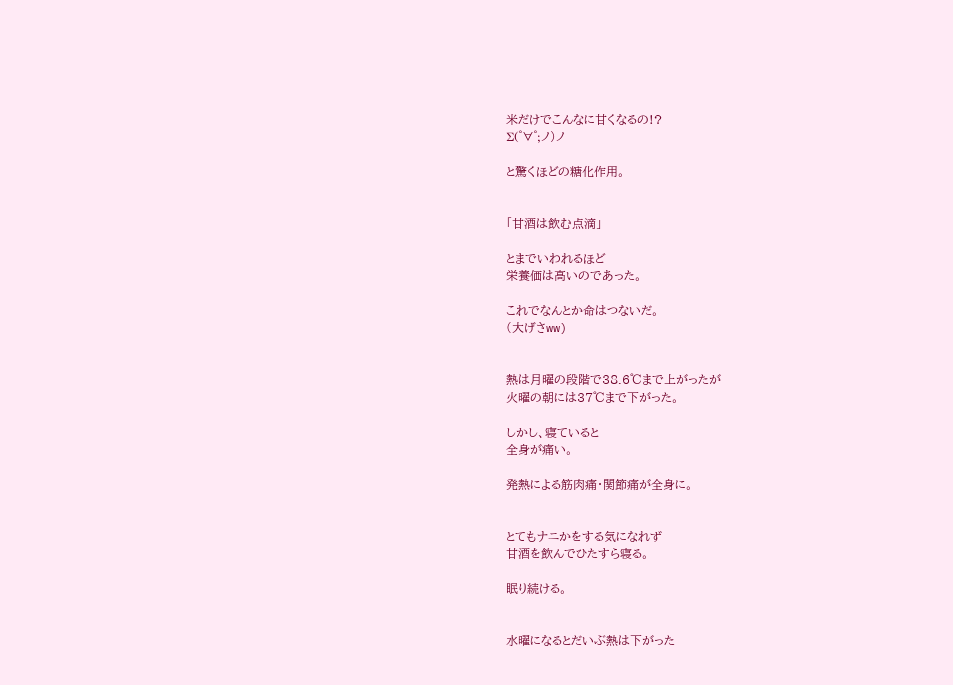米だけでこんなに甘くなるの!?
Σ(゜∀゜;ノ)ノ

と驚くほどの糖化作用。


「甘酒は飲む点滴」

とまでいわれるほど
栄養価は高いのであった。

これでなんとか命はつないだ。
(大げさww)


熱は月曜の段階で38.6℃まで上がったが
火曜の朝には37℃まで下がった。

しかし、寝ていると
全身が痛い。

発熱による筋肉痛・関節痛が全身に。


とてもナニかをする気になれず
甘酒を飲んでひたすら寝る。

眠り続ける。


水曜になるとだいぶ熱は下がった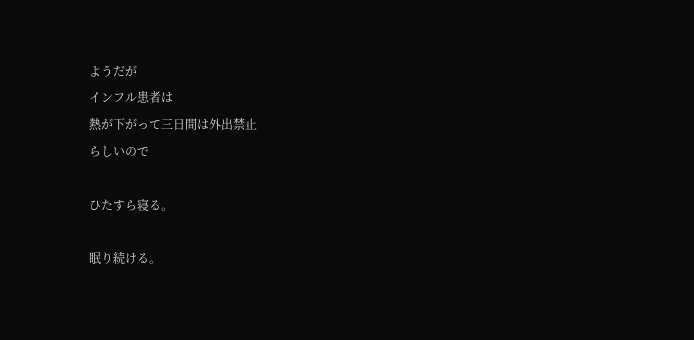ようだが
インフル患者は
熱が下がって三日間は外出禁止
らしいので

ひたすら寝る。

眠り続ける。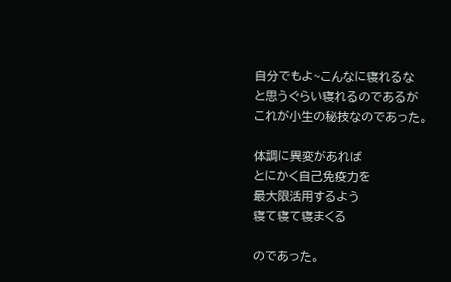自分でもよ~こんなに寝れるな
と思うぐらい寝れるのであるが
これが小生の秘技なのであった。

体調に異変があれば
とにかく自己免疫力を
最大限活用するよう
寝て寝て寝まくる

のであった。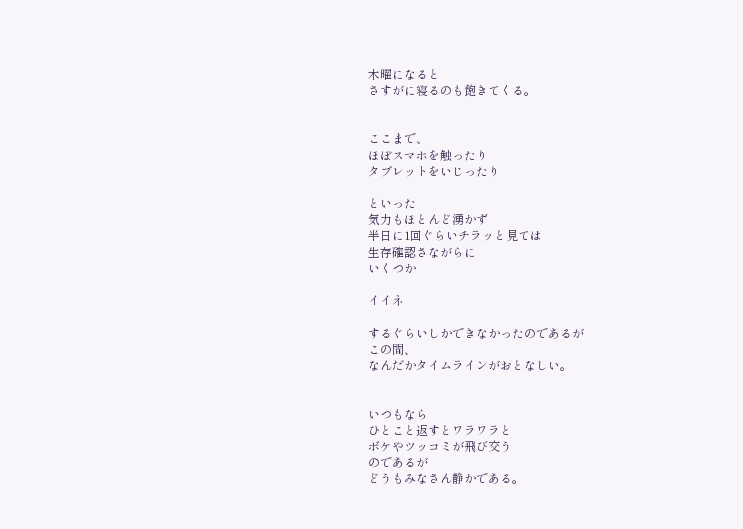木曜になると
さすがに寝るのも飽きてくる。


ここまで、
ほぼスマホを触ったり
タブレットをいじったり

といった
気力もほとんど湧かず
半日に1回ぐらいチラッと見ては
生存確認さながらに
いくつか

イイネ

するぐらいしかできなかったのであるが
この間、
なんだかタイムラインがおとなしい。


いつもなら
ひとこと返すとワラワラと
ボケやツッコミが飛び交う
のであるが
どうもみなさん静かである。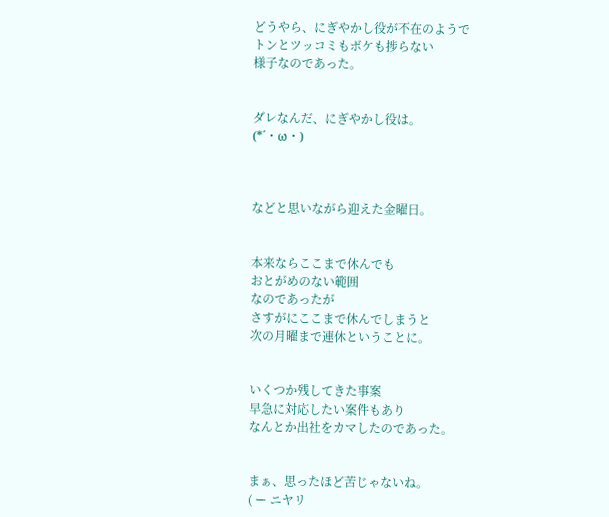どうやら、にぎやかし役が不在のようで
トンとツッコミもボケも捗らない
様子なのであった。


ダレなんだ、にぎやかし役は。
(*´・ω・)



などと思いながら迎えた金曜日。


本来ならここまで休んでも
おとがめのない範囲
なのであったが
さすがにここまで休んでしまうと
次の月曜まで連休ということに。


いくつか残してきた事案
早急に対応したい案件もあり
なんとか出社をカマしたのであった。


まぁ、思ったほど苦じゃないね。
( ー ニヤリ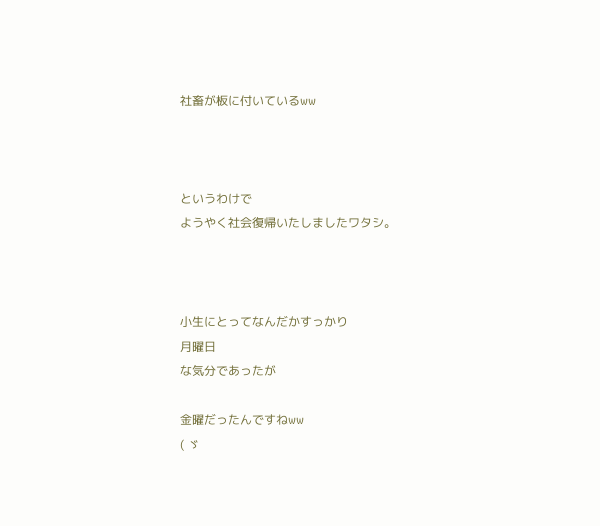社畜が板に付いているww



というわけで
ようやく社会復帰いたしましたワタシ。



小生にとってなんだかすっかり
月曜日
な気分であったが

金曜だったんですねww
( ゞ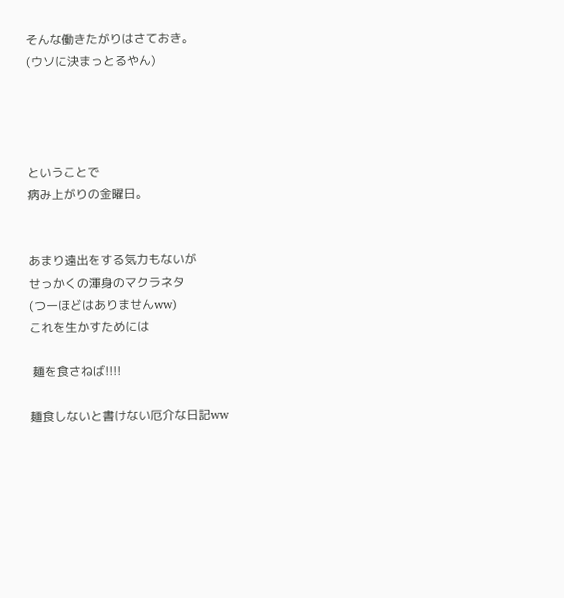そんな働きたがりはさておき。
(ウソに決まっとるやん)




ということで
病み上がりの金曜日。


あまり遠出をする気力もないが
せっかくの渾身のマクラネタ
(つーほどはありませんww)
これを生かすためには

 麺を食さねば!!!!

麺食しないと書けない厄介な日記ww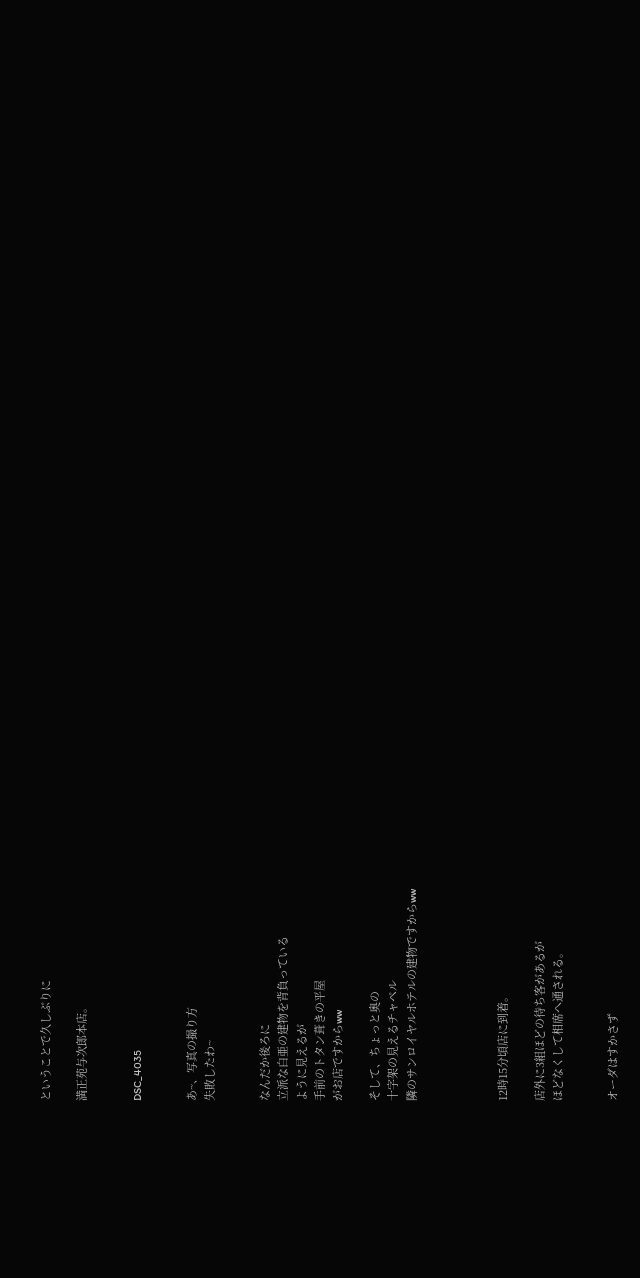ということで久しぶりに

満正苑与次郎本店。


DSC_4035


あ~、写真の撮り方
失敗したわ~


なんだか後ろに
立派な白亜の建物を背負っている
ように見えるが
手前のトタン葺きの平屋
がお店ですからww

そして、ちょっと奥の
十字架の見えるチャペル
隣のサンロイヤルホテルの建物ですからww




12時15分頃店に到着。

店外に3組ほどの待ち客があるが
ほどなくして相席へ通される。


オーダはすかさず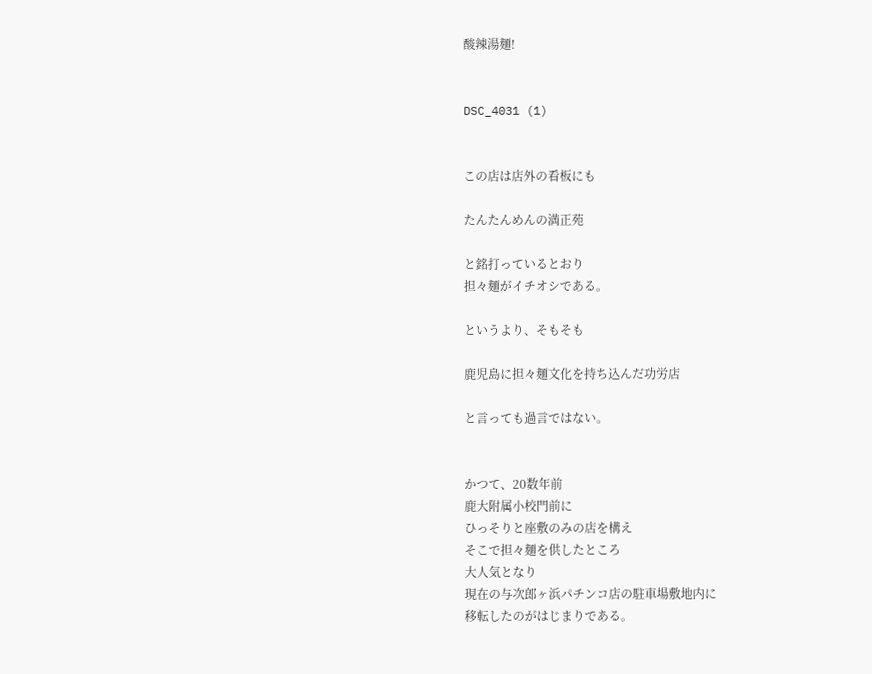酸辣湯麺!


DSC_4031 (1)


この店は店外の看板にも

たんたんめんの満正苑

と銘打っているとおり
担々麺がイチオシである。

というより、そもそも

鹿児島に担々麺文化を持ち込んだ功労店

と言っても過言ではない。


かつて、20数年前
鹿大附属小校門前に
ひっそりと座敷のみの店を構え
そこで担々麺を供したところ
大人気となり
現在の与次郎ヶ浜パチンコ店の駐車場敷地内に
移転したのがはじまりである。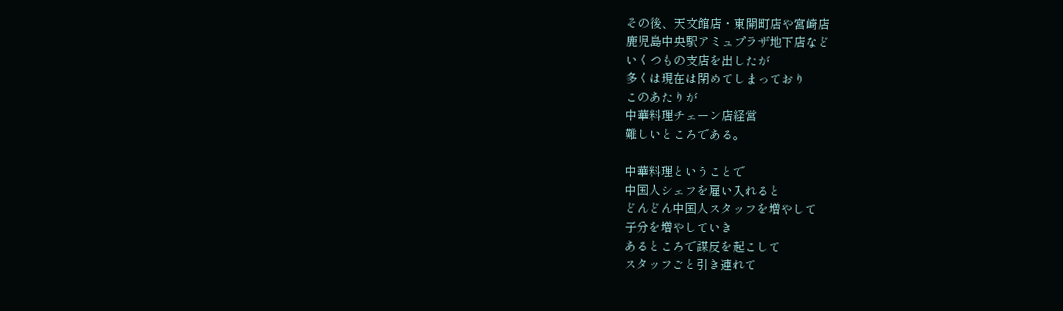その後、天文館店・東開町店や宮崎店
鹿児島中央駅アミュプラザ地下店など
いくつもの支店を出したが
多くは現在は閉めてしまっており
このあたりが
中華料理チェーン店経営
難しいところである。

中華料理ということで
中国人シェフを雇い入れると
どんどん中国人スタッフを増やして
子分を増やしていき
あるところで謀反を起こして
スタッフごと引き連れて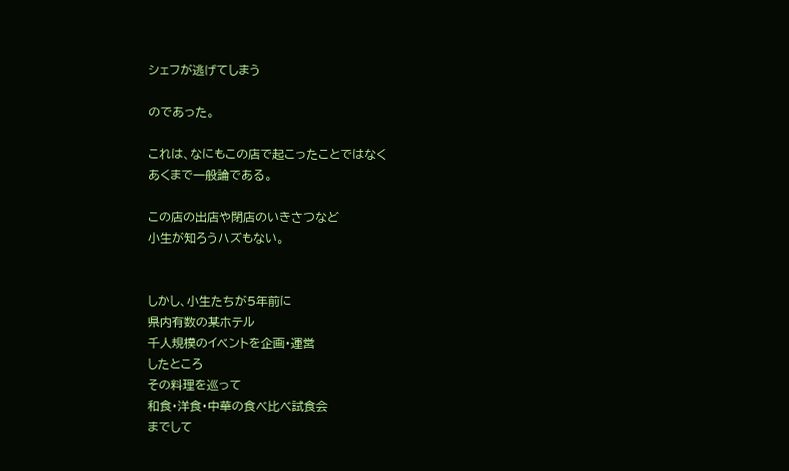シェフが逃げてしまう

のであった。

これは、なにもこの店で起こったことではなく
あくまで一般論である。

この店の出店や閉店のいきさつなど
小生が知ろうハズもない。


しかし、小生たちが5年前に
県内有数の某ホテル
千人規模のイベントを企画・運営
したところ
その料理を巡って
和食・洋食・中華の食べ比べ試食会
までして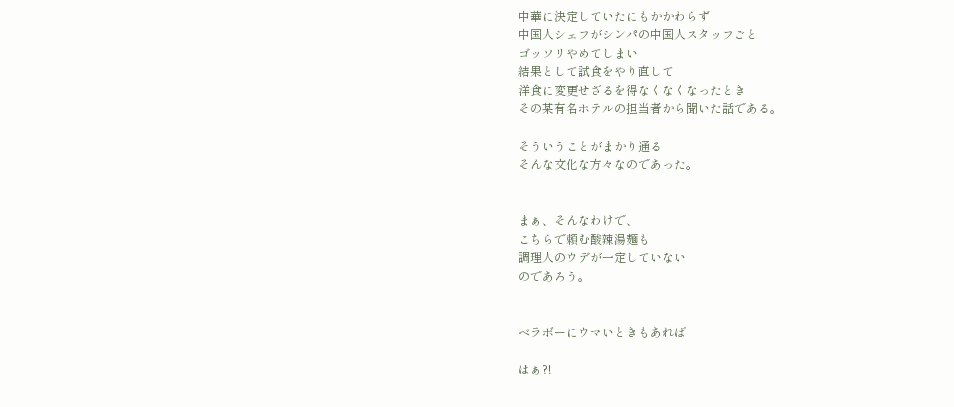中華に決定していたにもかかわらず
中国人シェフがシンパの中国人スタッフごと
ゴッソリやめてしまい
結果として試食をやり直して
洋食に変更せざるを得なくなくなったとき
その某有名ホテルの担当者から聞いた話である。

そういうことがまかり通る
そんな文化な方々なのであった。


まぁ、そんなわけで、
こちらで頼む酸辣湯麺も
調理人のウデが一定していない
のであろう。


ベラボーにウマいときもあれば

はぁ?!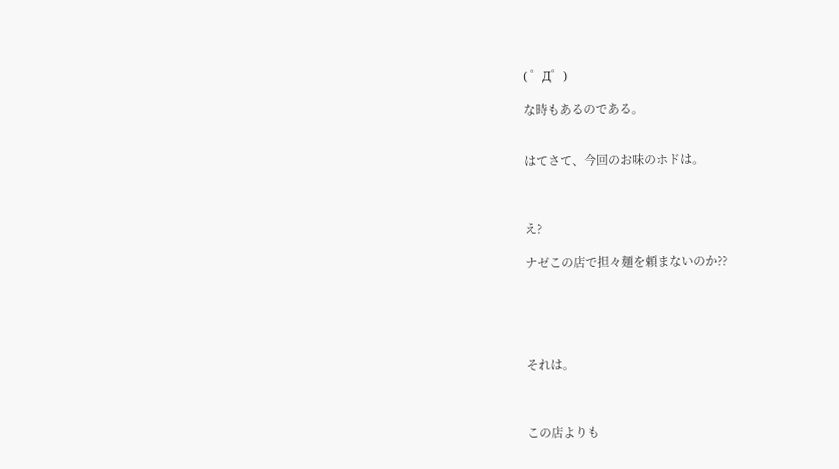( ゜Д゜)

な時もあるのである。


はてさて、今回のお味のホドは。



え?

ナゼこの店で担々麺を頼まないのか??





それは。



この店よりも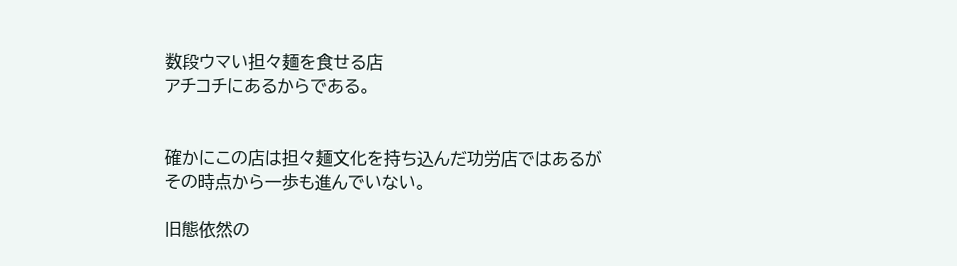数段ウマい担々麺を食せる店
アチコチにあるからである。


確かにこの店は担々麺文化を持ち込んだ功労店ではあるが
その時点から一歩も進んでいない。

旧態依然の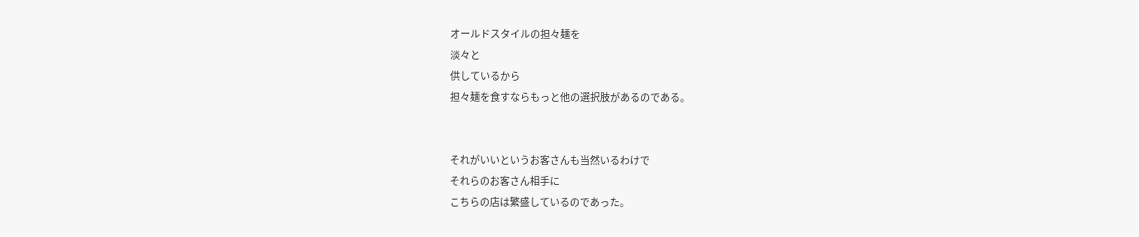オールドスタイルの担々麺を
淡々と
供しているから
担々麺を食すならもっと他の選択肢があるのである。


それがいいというお客さんも当然いるわけで
それらのお客さん相手に
こちらの店は繁盛しているのであった。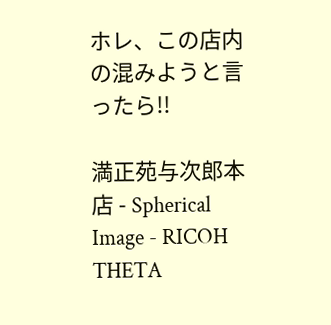ホレ、この店内の混みようと言ったら!!

満正苑与次郎本店 - Spherical Image - RICOH THETA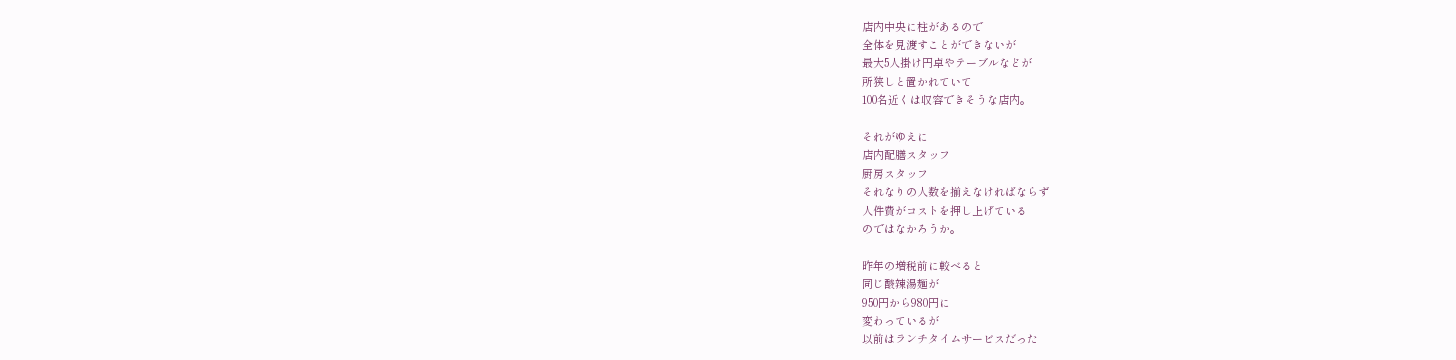店内中央に柱があるので
全体を見渡すことができないが
最大5人掛け円卓やテーブルなどが
所狭しと置かれていて
100名近くは収容できそうな店内。

それがゆえに
店内配膳スタッフ
厨房スタッフ
それなりの人数を揃えなければならず
人件費がコストを押し上げている
のではなかろうか。

昨年の増税前に較べると
同じ酸辣湯麺が
950円から980円に
変わっているが
以前はランチタイムサービスだった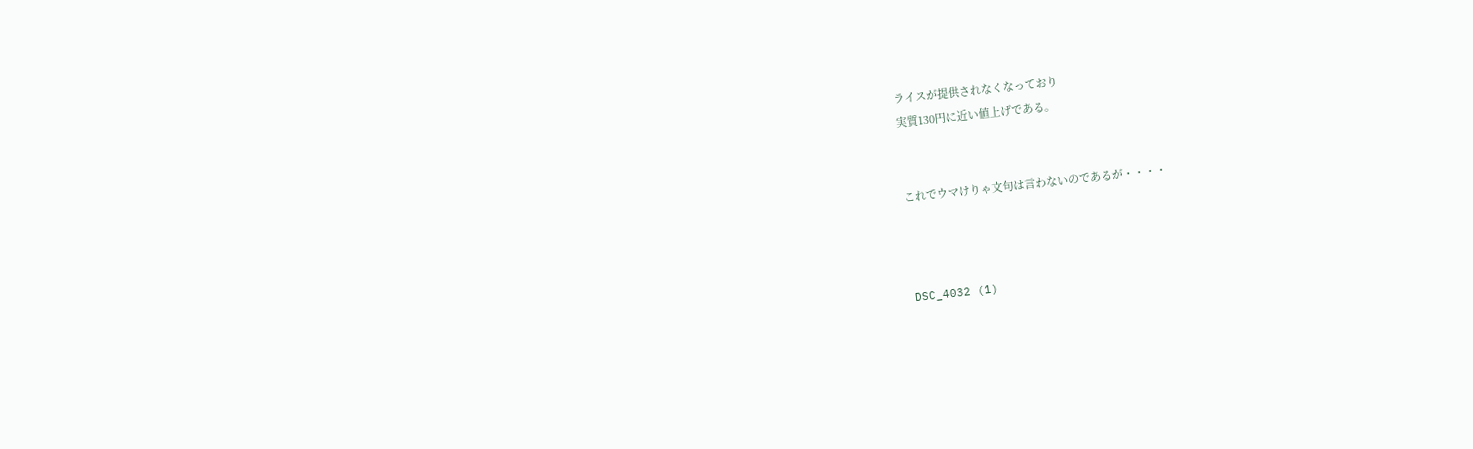ライスが提供されなくなっており
実質130円に近い値上げである。


これでウマけりゃ文句は言わないのであるが・・・・



DSC_4032 (1)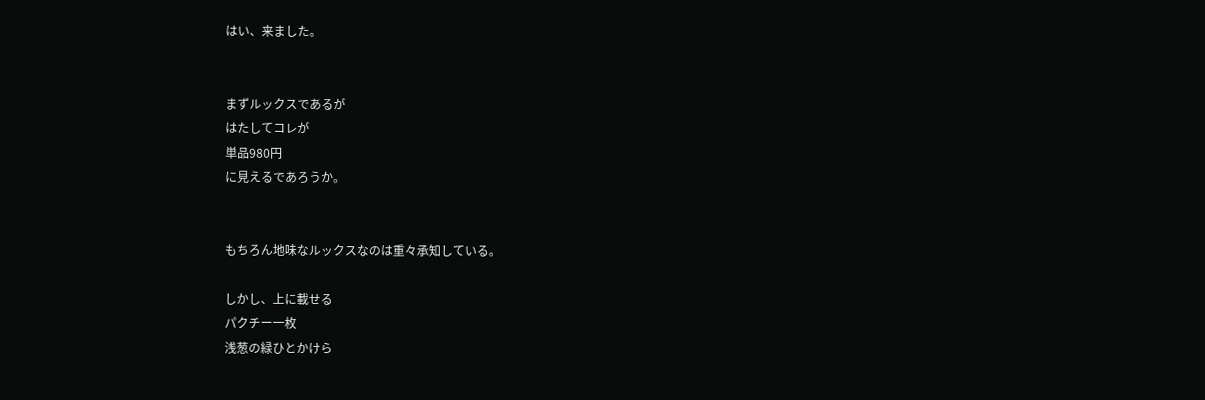はい、来ました。


まずルックスであるが
はたしてコレが
単品980円
に見えるであろうか。


もちろん地味なルックスなのは重々承知している。

しかし、上に載せる
パクチー一枚
浅葱の緑ひとかけら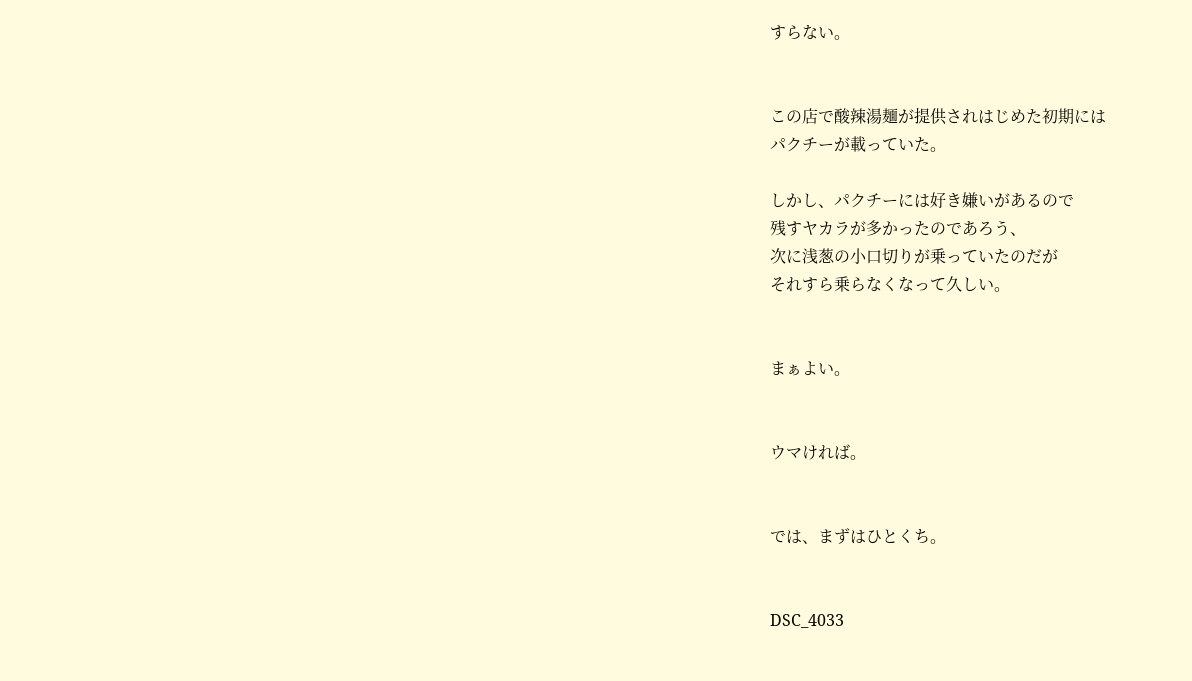すらない。


この店で酸辣湯麺が提供されはじめた初期には
パクチーが載っていた。

しかし、パクチーには好き嫌いがあるので
残すヤカラが多かったのであろう、
次に浅葱の小口切りが乗っていたのだが
それすら乗らなくなって久しい。


まぁよい。


ウマければ。


では、まずはひとくち。


DSC_4033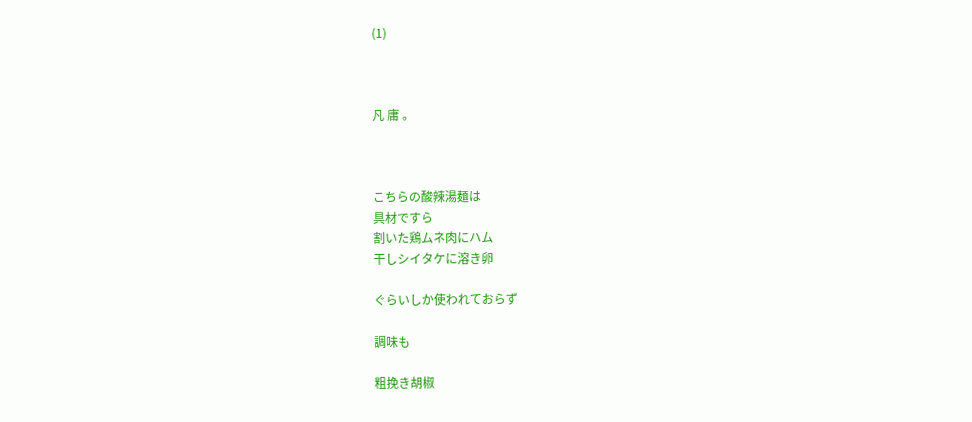(1)



凡 庸 。



こちらの酸辣湯麺は
具材ですら
割いた鶏ムネ肉にハム
干しシイタケに溶き卵

ぐらいしか使われておらず

調味も

粗挽き胡椒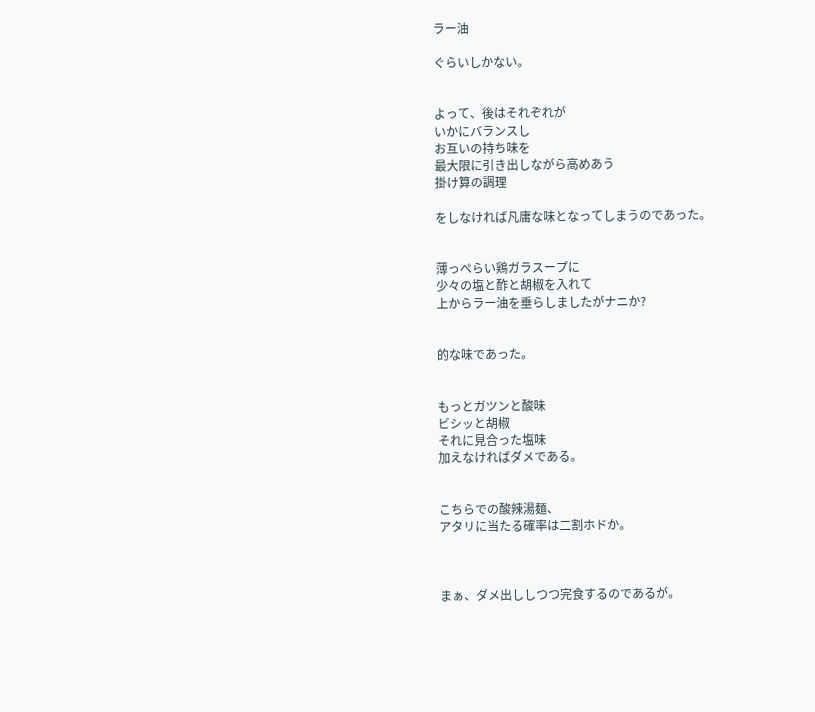ラー油

ぐらいしかない。


よって、後はそれぞれが
いかにバランスし
お互いの持ち味を
最大限に引き出しながら高めあう
掛け算の調理

をしなければ凡庸な味となってしまうのであった。


薄っぺらい鶏ガラスープに
少々の塩と酢と胡椒を入れて
上からラー油を垂らしましたがナニか?


的な味であった。


もっとガツンと酸味
ビシッと胡椒
それに見合った塩味
加えなければダメである。


こちらでの酸辣湯麺、
アタリに当たる確率は二割ホドか。



まぁ、ダメ出ししつつ完食するのであるが。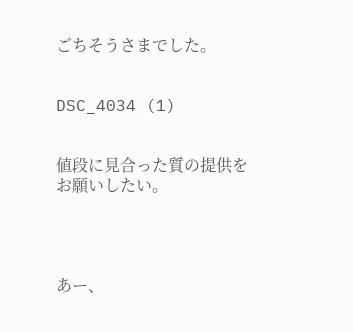ごちそうさまでした。


DSC_4034 (1)


値段に見合った質の提供を
お願いしたい。




あー、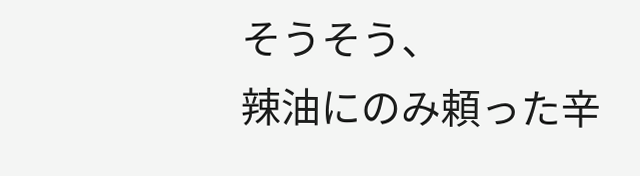そうそう、
辣油にのみ頼った辛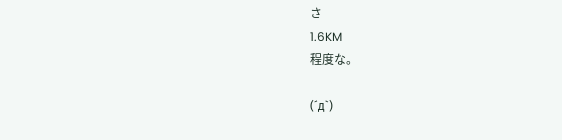さ
1.6KM
程度な。

(´д`)